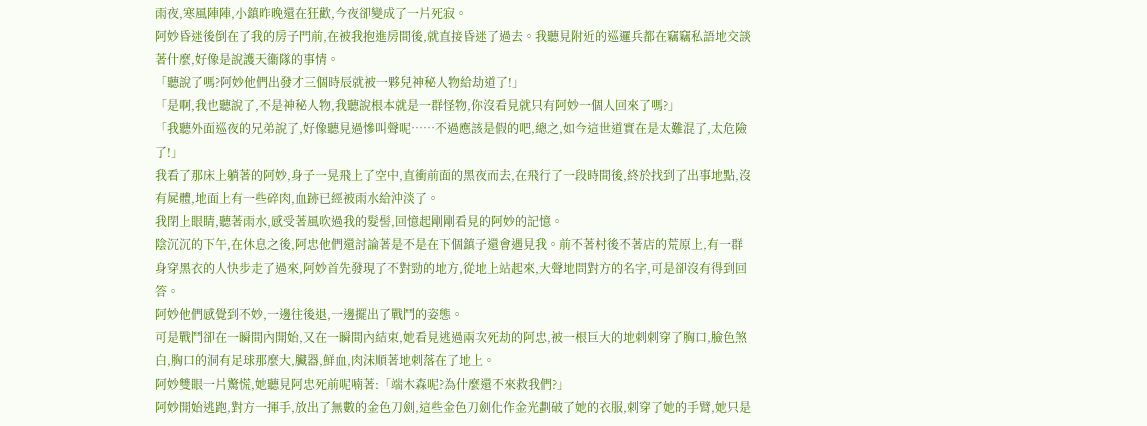雨夜,寒風陣陣,小鎮昨晚還在狂歡,今夜卻變成了一片死寂。
阿妙昏迷後倒在了我的房子門前,在被我抱進房間後,就直接昏迷了過去。我聽見附近的巡邏兵都在竊竊私語地交談著什麼,好像是說護天衞隊的事情。
「聽說了嗎?阿妙他們出發才三個時辰就被一夥兒神秘人物給劫道了!」
「是啊,我也聽說了,不是神秘人物,我聽說根本就是一群怪物,你沒看見就只有阿妙一個人回來了嗎?」
「我聽外面巡夜的兄弟說了,好像聽見過慘叫聲呢……不過應該是假的吧,總之,如今這世道實在是太難混了,太危險了!」
我看了那床上躺著的阿妙,身子一晃飛上了空中,直衝前面的黑夜而去,在飛行了一段時間後,終於找到了出事地點,沒有屍體,地面上有一些碎肉,血跡已經被雨水給沖淡了。
我閉上眼睛,聽著雨水,感受著風吹過我的髮髻,回憶起剛剛看見的阿妙的記憶。
陰沉沉的下午,在休息之後,阿忠他們還討論著是不是在下個鎮子還會遇見我。前不著村後不著店的荒原上,有一群身穿黑衣的人快步走了過來,阿妙首先發現了不對勁的地方,從地上站起來,大聲地問對方的名字,可是卻沒有得到回答。
阿妙他們感覺到不妙,一邊往後退,一邊擺出了戰鬥的姿態。
可是戰鬥卻在一瞬間內開始,又在一瞬間內結束,她看見逃過兩次死劫的阿忠,被一根巨大的地刺刺穿了胸口,臉色煞白,胸口的洞有足球那麼大,臟器,鮮血,肉沫順著地刺落在了地上。
阿妙雙眼一片驚慌,她聽見阿忠死前呢喃著:「端木森呢?為什麼還不來救我們?」
阿妙開始逃跑,對方一揮手,放出了無數的金色刀劍,這些金色刀劍化作金光劃破了她的衣服,刺穿了她的手臂,她只是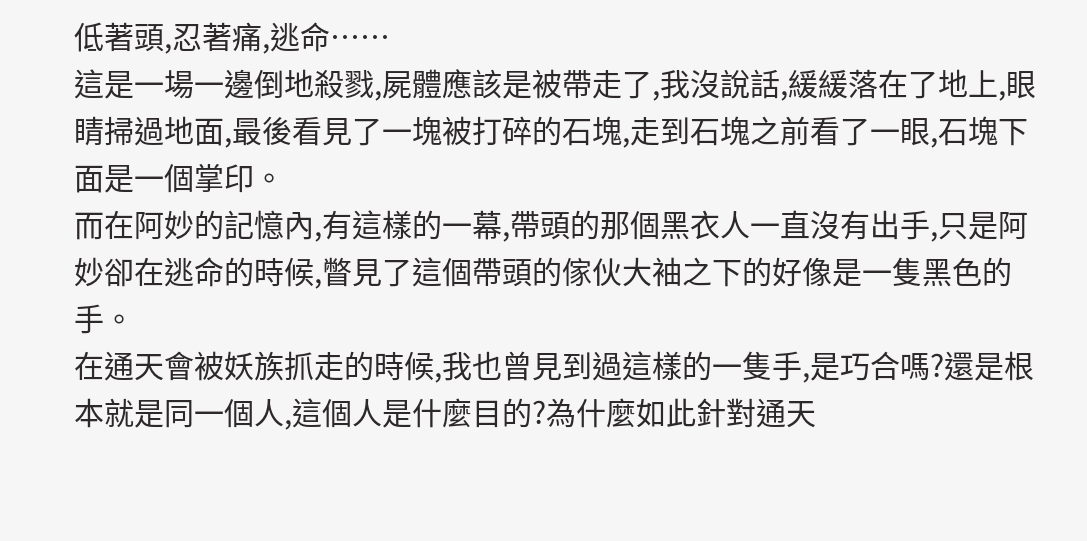低著頭,忍著痛,逃命……
這是一場一邊倒地殺戮,屍體應該是被帶走了,我沒說話,緩緩落在了地上,眼睛掃過地面,最後看見了一塊被打碎的石塊,走到石塊之前看了一眼,石塊下面是一個掌印。
而在阿妙的記憶內,有這樣的一幕,帶頭的那個黑衣人一直沒有出手,只是阿妙卻在逃命的時候,瞥見了這個帶頭的傢伙大袖之下的好像是一隻黑色的手。
在通天會被妖族抓走的時候,我也曾見到過這樣的一隻手,是巧合嗎?還是根本就是同一個人,這個人是什麼目的?為什麼如此針對通天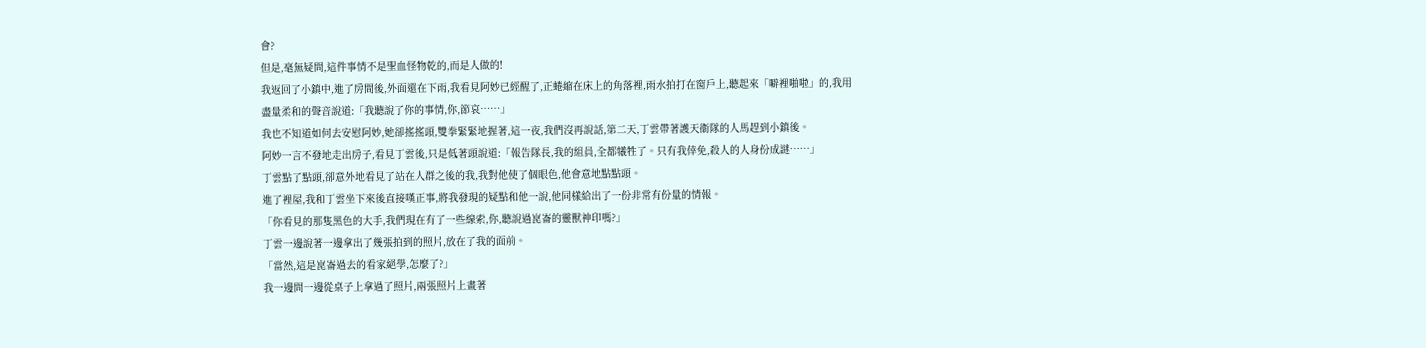會?
但是,毫無疑問,這件事情不是聖血怪物乾的,而是人做的!
我返回了小鎮中,進了房間後,外面還在下雨,我看見阿妙已經醒了,正蜷縮在床上的角落裡,雨水拍打在窗戶上,聽起來「噼裡啪啦」的,我用盡量柔和的聲音說道:「我聽說了你的事情,你,節哀……」
我也不知道如何去安慰阿妙,她卻搖搖頭,雙拳緊緊地握著,這一夜,我們沒再說話,第二天,丁雲帶著護天衞隊的人馬趕到小鎮後。
阿妙一言不發地走出房子,看見丁雲後,只是低著頭說道:「報告隊長,我的組員,全都犧牲了。只有我倖免,殺人的人身份成謎……」
丁雲點了點頭,卻意外地看見了站在人群之後的我,我對他使了個眼色,他會意地點點頭。
進了裡屋,我和丁雲坐下來後直接嘆正事,將我發現的疑點和他一說,他同樣給出了一份非常有份量的情報。
「你看見的那隻黑色的大手,我們現在有了一些線索,你,聽說過崑崙的靈獸神印嗎?」
丁雲一邊說著一邊拿出了幾張拍到的照片,放在了我的面前。
「當然,這是崑崙過去的看家絕學,怎麼了?」
我一邊問一邊從桌子上拿過了照片,兩張照片上畫著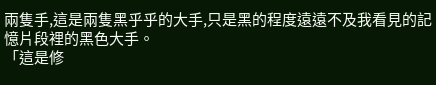兩隻手,這是兩隻黑乎乎的大手,只是黑的程度遠遠不及我看見的記憶片段裡的黑色大手。
「這是修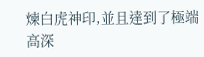煉白虎神印,並且達到了極端高深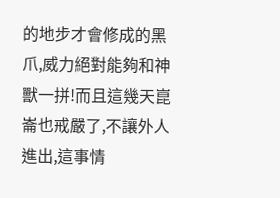的地步才會修成的黑爪,威力絕對能夠和神獸一拼!而且這幾天崑崙也戒嚴了,不讓外人進出,這事情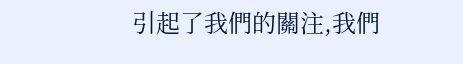引起了我們的關注,我們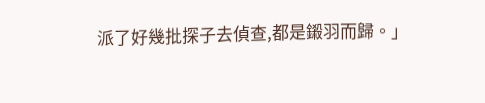派了好幾批探子去偵查,都是鎩羽而歸。」